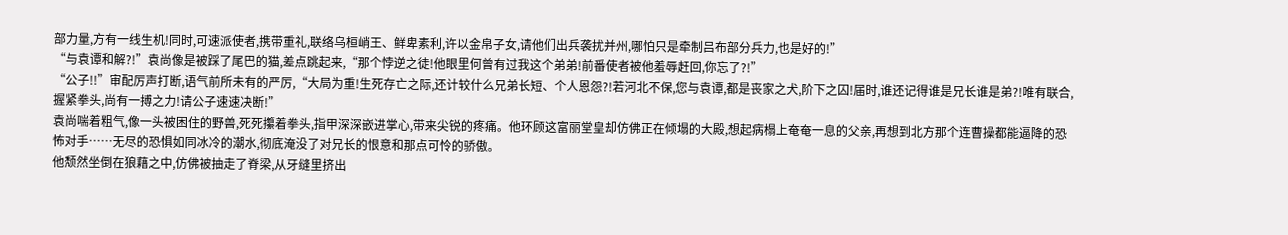部力量,方有一线生机!同时,可速派使者,携带重礼,联络乌桓峭王、鲜卑素利,许以金帛子女,请他们出兵袭扰并州,哪怕只是牵制吕布部分兵力,也是好的!”
“与袁谭和解?!”袁尚像是被踩了尾巴的猫,差点跳起来,“那个悖逆之徒!他眼里何曾有过我这个弟弟!前番使者被他羞辱赶回,你忘了?!”
“公子!!”审配厉声打断,语气前所未有的严厉,“大局为重!生死存亡之际,还计较什么兄弟长短、个人恩怨?!若河北不保,您与袁谭,都是丧家之犬,阶下之囚!届时,谁还记得谁是兄长谁是弟?!唯有联合,握紧拳头,尚有一搏之力!请公子速速决断!”
袁尚喘着粗气,像一头被困住的野兽,死死攥着拳头,指甲深深嵌进掌心,带来尖锐的疼痛。他环顾这富丽堂皇却仿佛正在倾塌的大殿,想起病榻上奄奄一息的父亲,再想到北方那个连曹操都能逼降的恐怖对手……无尽的恐惧如同冰冷的潮水,彻底淹没了对兄长的恨意和那点可怜的骄傲。
他颓然坐倒在狼藉之中,仿佛被抽走了脊梁,从牙缝里挤出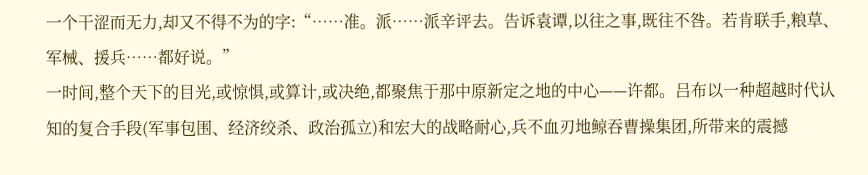一个干涩而无力,却又不得不为的字:“……准。派……派辛评去。告诉袁谭,以往之事,既往不咎。若肯联手,粮草、军械、援兵……都好说。”
一时间,整个天下的目光,或惊惧,或算计,或决绝,都聚焦于那中原新定之地的中心——许都。吕布以一种超越时代认知的复合手段(军事包围、经济绞杀、政治孤立)和宏大的战略耐心,兵不血刃地鲸吞曹操集团,所带来的震撼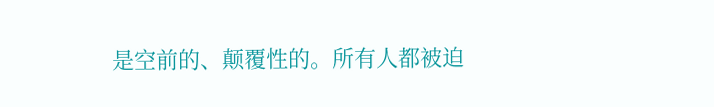是空前的、颠覆性的。所有人都被迫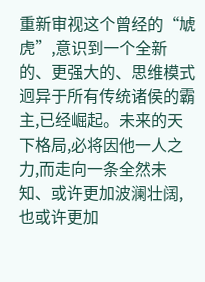重新审视这个曾经的“虓虎”,意识到一个全新的、更强大的、思维模式迥异于所有传统诸侯的霸主,已经崛起。未来的天下格局,必将因他一人之力,而走向一条全然未知、或许更加波澜壮阔,也或许更加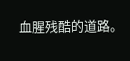血腥残酷的道路。